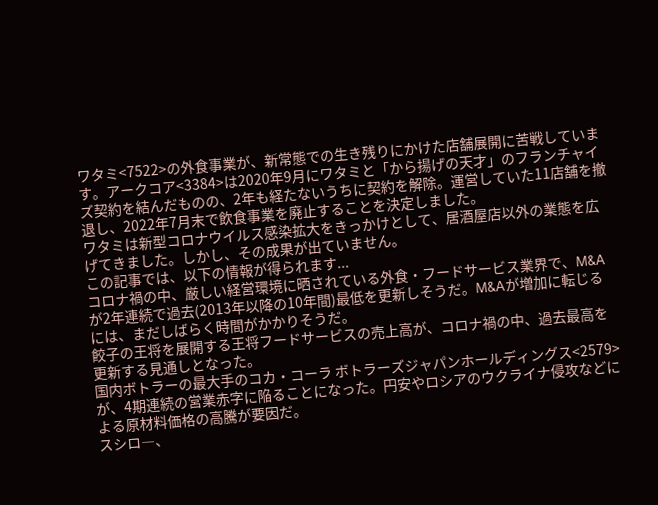ワタミ<7522>の外食事業が、新常態での生き残りにかけた店舗展開に苦戦しています。アークコア<3384>は2020年9月にワタミと「から揚げの天才」のフランチャイズ契約を結んだものの、2年も経たないうちに契約を解除。運営していた11店舗を撤退し、2022年7月末で飲食事業を廃止することを決定しました。
ワタミは新型コロナウイルス感染拡大をきっかけとして、居酒屋店以外の業態を広げてきました。しかし、その成果が出ていません。
この記事では、以下の情報が得られます...
コロナ禍の中、厳しい経営環境に晒されている外食・フードサービス業界で、M&Aが2年連続で過去(2013年以降の10年間)最低を更新しそうだ。M&Aが増加に転じるには、まだしばらく時間がかかりそうだ。
餃子の王将を展開する王将フードサービスの売上高が、コロナ禍の中、過去最高を更新する見通しとなった。
国内ボトラーの最大手のコカ・コーラ ボトラーズジャパンホールディングス<2579>が、4期連続の営業赤字に陥ることになった。円安やロシアのウクライナ侵攻などによる原材料価格の高騰が要因だ。
スシロ―、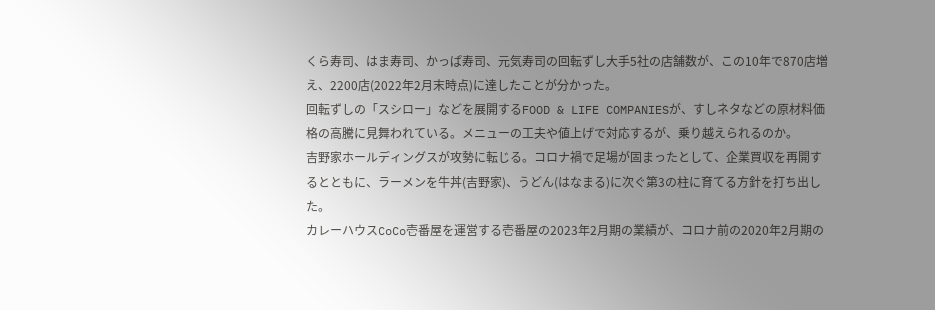くら寿司、はま寿司、かっぱ寿司、元気寿司の回転ずし大手5社の店舗数が、この10年で870店増え、2200店(2022年2月末時点)に達したことが分かった。
回転ずしの「スシロー」などを展開するFOOD & LIFE COMPANIESが、すしネタなどの原材料価格の高騰に見舞われている。メニューの工夫や値上げで対応するが、乗り越えられるのか。
吉野家ホールディングスが攻勢に転じる。コロナ禍で足場が固まったとして、企業買収を再開するとともに、ラーメンを牛丼(吉野家)、うどん(はなまる)に次ぐ第3の柱に育てる方針を打ち出した。
カレーハウスCoCo壱番屋を運営する壱番屋の2023年2月期の業績が、コロナ前の2020年2月期の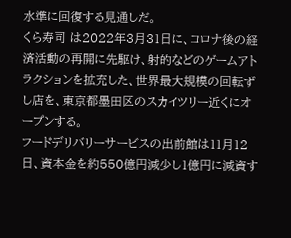水準に回復する見通しだ。
くら寿司 は2022年3月31日に、コロナ後の経済活動の再開に先駆け、射的などのゲームアトラクションを拡充した、世界最大規模の回転ずし店を、東京都墨田区のスカイツリー近くにオープンする。
フードデリバリーサービスの出前館は11月12日、資本金を約550億円減少し1億円に減資す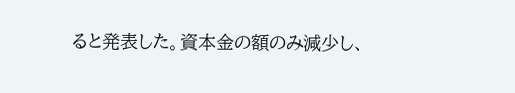ると発表した。資本金の額のみ減少し、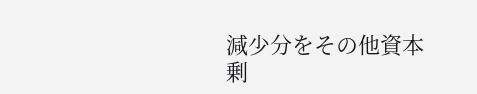減少分をその他資本剰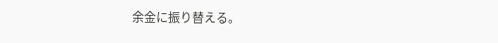余金に振り替える。